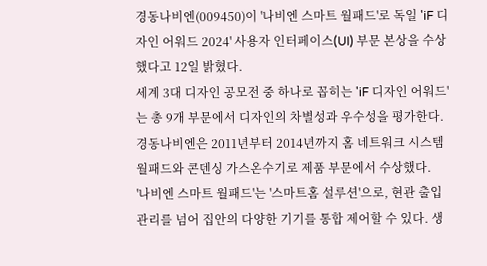경동나비엔(009450)이 '나비엔 스마트 월패드'로 독일 'iF 디자인 어워드 2024' 사용자 인터페이스(UI) 부문 본상을 수상했다고 12일 밝혔다.
세계 3대 디자인 공모전 중 하나로 꼽히는 'iF 디자인 어워드'는 총 9개 부문에서 디자인의 차별성과 우수성을 평가한다. 경동나비엔은 2011년부터 2014년까지 홈 네트워크 시스템 월패드와 콘덴싱 가스온수기로 제품 부문에서 수상했다.
'나비엔 스마트 월패드'는 '스마트홈 설루션'으로, 현관 출입 관리를 넘어 집안의 다양한 기기를 통합 제어할 수 있다. 생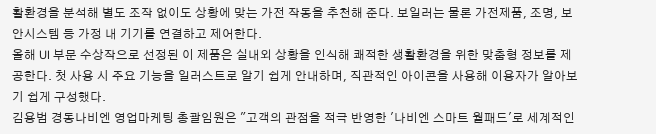활환경을 분석해 별도 조작 없이도 상황에 맞는 가전 작동을 추천해 준다. 보일러는 물론 가전제품, 조명, 보안시스템 등 가정 내 기기를 연결하고 제어한다.
올해 UI 부문 수상작으로 선정된 이 제품은 실내외 상황을 인식해 쾌적한 생활환경을 위한 맞춤형 정보를 제공한다. 첫 사용 시 주요 기능을 일러스트로 알기 쉽게 안내하며, 직관적인 아이콘을 사용해 이용자가 알아보기 쉽게 구성했다.
김용범 경동나비엔 영업마케팅 총괄임원은 "고객의 관점을 적극 반영한 '나비엔 스마트 월패드'로 세계적인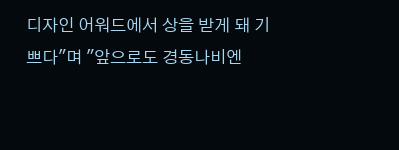디자인 어워드에서 상을 받게 돼 기쁘다"며 "앞으로도 경동나비엔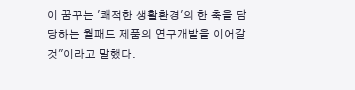이 꿈꾸는 '쾌적한 생활환경'의 한 축을 담당하는 월패드 제품의 연구개발을 이어갈 것"이라고 말했다.